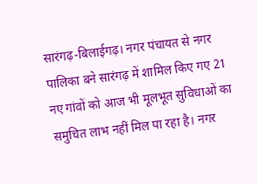सारंगढ़-बिलाईगढ़। नगर पंचायत से नगर पालिका बने सारंगढ़ में शामिल किए गए 21 नए गांवों को आज भी मूलभूत सुविधाओं का समुचित लाभ नहीं मिल पा रहा है। नगर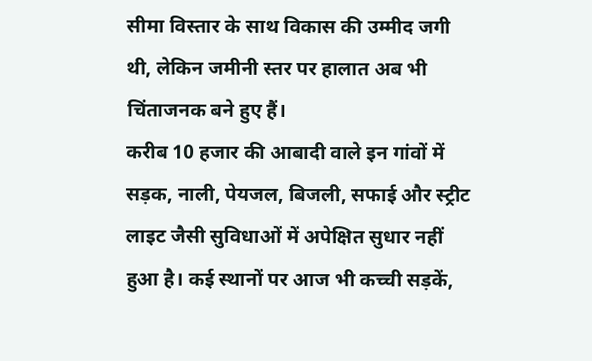सीमा विस्तार के साथ विकास की उम्मीद जगी थी, लेकिन जमीनी स्तर पर हालात अब भी चिंताजनक बने हुए हैं।
करीब 10 हजार की आबादी वाले इन गांवों में सड़क, नाली, पेयजल, बिजली, सफाई और स्ट्रीट लाइट जैसी सुविधाओं में अपेक्षित सुधार नहीं हुआ है। कई स्थानों पर आज भी कच्ची सड़कें,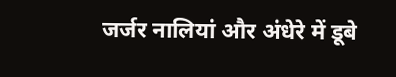जर्जर नालियां और अंधेरे में डूबे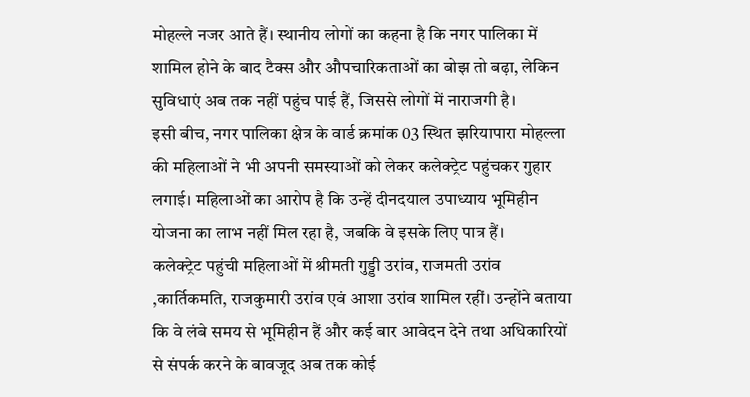मोहल्ले नजर आते हैं। स्थानीय लोगों का कहना है कि नगर पालिका में शामिल होने के बाद टैक्स और औपचारिकताओं का बोझ तो बढ़ा, लेकिन सुविधाएं अब तक नहीं पहुंच पाई हैं, जिससे लोगों में नाराजगी है।
इसी बीच, नगर पालिका क्षेत्र के वार्ड क्रमांक 03 स्थित झरियापारा मोहल्ला की महिलाओं ने भी अपनी समस्याओं को लेकर कलेक्ट्रेट पहुंचकर गुहार लगाई। महिलाओं का आरोप है कि उन्हें दीनदयाल उपाध्याय भूमिहीन योजना का लाभ नहीं मिल रहा है, जबकि वे इसके लिए पात्र हैं।
कलेक्ट्रेट पहुंची महिलाओं में श्रीमती गुड्डी उरांव, राजमती उरांव ,कार्तिकमति, राजकुमारी उरांव एवं आशा उरांव शामिल रहीं। उन्होंने बताया कि वे लंबे समय से भूमिहीन हैं और कई बार आवेदन देने तथा अधिकारियों से संपर्क करने के बावजूद अब तक कोई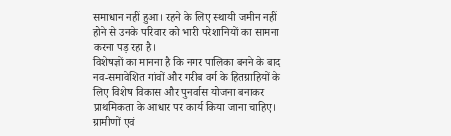समाधान नहीं हुआ। रहने के लिए स्थायी जमीन नहीं होने से उनके परिवार को भारी परेशानियों का सामना करना पड़ रहा है।
विशेषज्ञों का मानना है कि नगर पालिका बनने के बाद नव-समावेशित गांवों और गरीब वर्ग के हितग्राहियों के लिए विशेष विकास और पुनर्वास योजना बनाकर प्राथमिकता के आधार पर कार्य किया जाना चाहिए।
ग्रामीणों एवं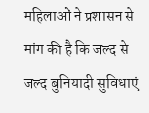महिलाओं ने प्रशासन से मांग की है कि जल्द से जल्द बुनियादी सुविधाएं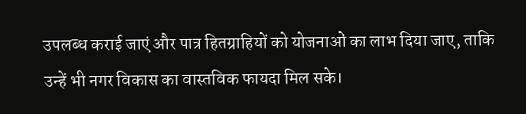उपलब्ध कराई जाएं और पात्र हितग्राहियों को योजनाओं का लाभ दिया जाए, ताकि उन्हें भी नगर विकास का वास्तविक फायदा मिल सके।